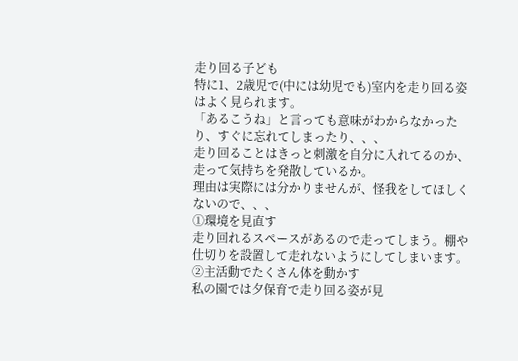走り回る子ども
特に1、2歳児で(中には幼児でも)室内を走り回る姿はよく見られます。
「あるこうね」と言っても意味がわからなかったり、すぐに忘れてしまったり、、、
走り回ることはきっと刺激を自分に入れてるのか、走って気持ちを発散しているか。
理由は実際には分かりませんが、怪我をしてほしくないので、、、
①環境を見直す
走り回れるスペースがあるので走ってしまう。棚や仕切りを設置して走れないようにしてしまいます。
②主活動でたくさん体を動かす
私の園では夕保育で走り回る姿が見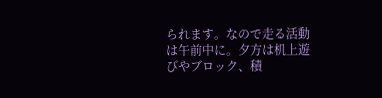られます。なので走る活動は午前中に。夕方は机上遊びやブロック、積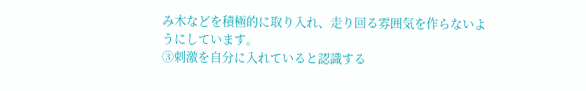み木などを積極的に取り入れ、走り回る雰囲気を作らないようにしています。
③刺激を自分に入れていると認識する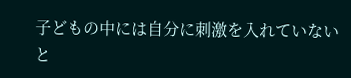子どもの中には自分に刺激を入れていないと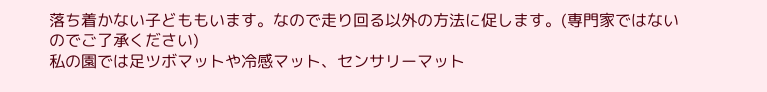落ち着かない子どももいます。なので走り回る以外の方法に促します。(専門家ではないのでご了承ください)
私の園では足ツボマットや冷感マット、センサリーマット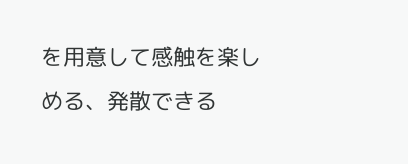を用意して感触を楽しめる、発散できる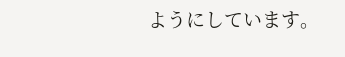ようにしています。